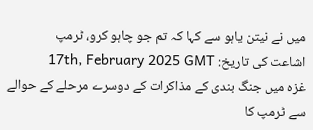میں نے نیتن یاہو سے کہا کہ تم جو چاہو کرو، ٹرمپ
اشاعت کی تاریخ: 17th, February 2025 GMT
غزہ میں جنگ بندی کے مذاکرات کے دوسرے مرحلے کے حوالے سے ٹرمپ کا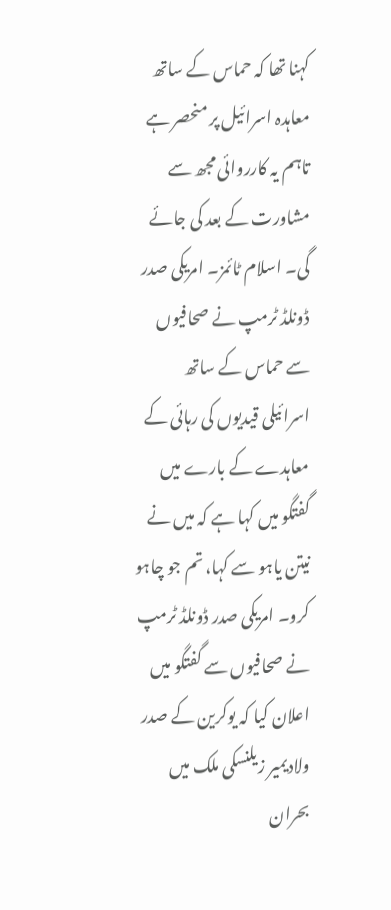کہنا تھا کہ حماس کے ساتھ معاہدہ اسرائیل پر منحصر ہے تاہم یہ کارروائی مجھ سے مشاورت کے بعد کی جائے گی۔ اسلام ٹائمز۔ امریکی صدر ڈونلڈ ٹرمپ نے صحافیوں سے حماس کے ساتھ اسرائیلی قیدیوں کی رہائی کے معاہدے کے بارے میں گفتگو میں کہا ہے کہ میں نے نیتن یاہو سے کہا، تم جو چاہو کرو۔ امریکی صدر ڈونلڈ ٹرمپ نے صحافیوں سے گفتگو میں اعلان کیا کہ یوکرین کے صدر ولادیمیر زیلنسکی ملک میں بحران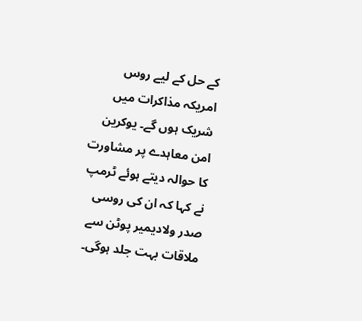کے حل کے لیے روس امریکہ مذاکرات میں شریک ہوں گے۔ یوکرین امن معاہدے پر مشاورت کا حوالہ دیتے ہوئے ٹرمپ نے کہا کہ ان کی روسی صدر ولادیمیر پوٹن سے ملاقات بہت جلد ہوگی۔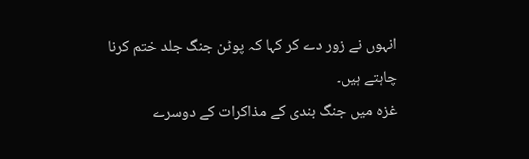انہوں نے زور دے کر کہا کہ پوٹن جنگ جلد ختم کرنا چاہتے ہیں۔
غزہ میں جنگ بندی کے مذاکرات کے دوسرے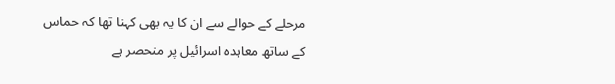مرحلے کے حوالے سے ان کا یہ بھی کہنا تھا کہ حماس کے ساتھ معاہدہ اسرائیل پر منحصر ہے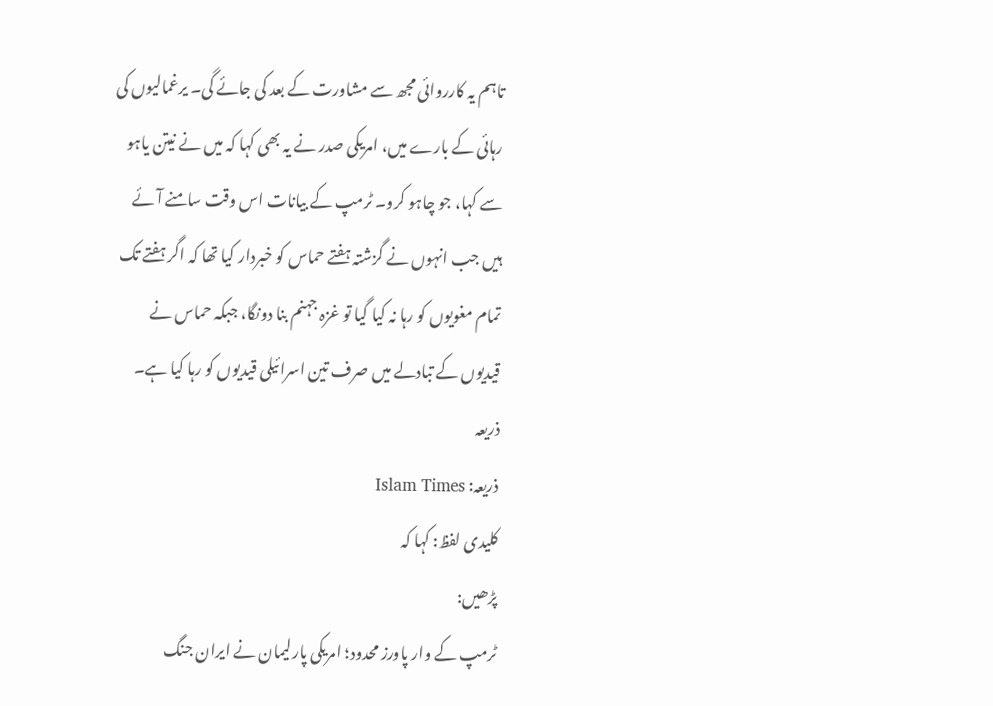تاہم یہ کارروائی مجھ سے مشاورت کے بعد کی جائے گی۔ یرغمالیوں کی رہائی کے بارے میں، امریکی صدر نے یہ بھی کہا کہ میں نے نیتن یاہو سے کہا، جو چاہو کرو۔ ٹرمپ کے بیانات اس وقت سامنے آئے ہیں جب انہوں نے گزشتہ ہفتے حماس کو خبردار کیا تھا کہ اگر ہفتے تک تمام مغویوں کو رہا نہ کیا گیا تو غزہ جہنم بنا دونگا، جبکہ حماس نے قیدیوں کے تبادلے میں صرف تین اسرائیلی قیدیوں کو رہا کیا ہے۔
ذریعہ
ذریعہ: Islam Times
کلیدی لفظ: کہا کہ
پڑھیں:
ٹرمپ کے وار پاورز محدود؛ امریکی پارلیمان نے ایران جنگ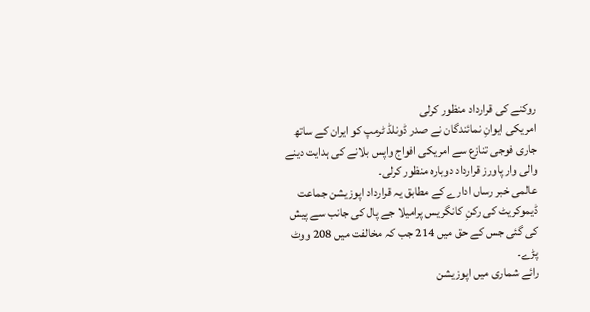روکنے کی قرارداد منظور کرلی
امریکی ایوانِ نمائندگان نے صدر ڈونلڈ ٹرمپ کو ایران کے ساتھ جاری فوجی تنازع سے امریکی افواج واپس بلانے کی ہدایت دینے والی وار پاورز قرارداد دوبارہ منظور کرلی۔
عالمی خبر رساں ادارے کے مطابق یہ قرارداد اپوزیشن جماعت ڈیموکریٹ کی رکنِ کانگریس پرامیلا جے پال کی جانب سے پیش کی گئی جس کے حق میں 214 جب کہ مخالفت میں 208 ووٹ پڑے۔
رائے شماری میں اپوزیشن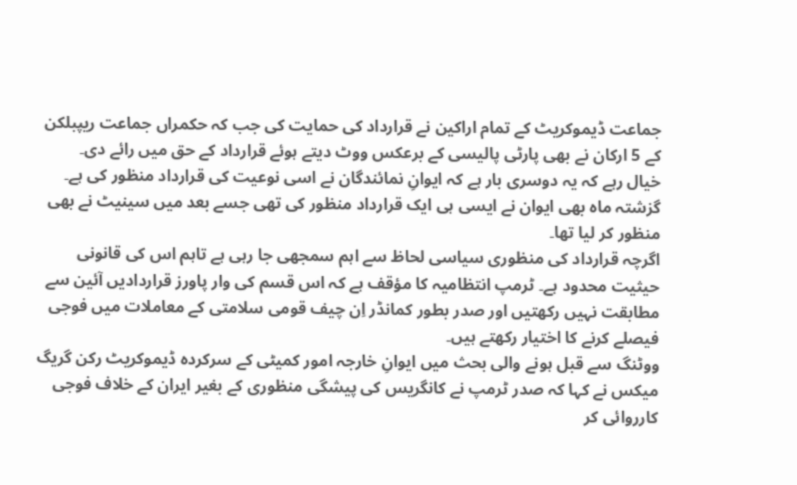جماعت ڈیموکریٹ کے تمام اراکین نے قرارداد کی حمایت کی جب کہ حکمراں جماعت ریپبلکن کے 5 ارکان نے بھی پارٹی پالیسی کے برعکس ووٹ دیتے ہوئے قرارداد کے حق میں رائے دی۔
خیال رہے کہ یہ دوسری بار ہے کہ ایوانِ نمائندگان نے اسی نوعیت کی قرارداد منظور کی ہے۔ گزشتہ ماہ بھی ایوان نے ایسی ہی ایک قرارداد منظور کی تھی جسے بعد میں سینیٹ نے بھی منظور کر لیا تھا۔
اگرچہ قرارداد کی منظوری سیاسی لحاظ سے اہم سمجھی جا رہی ہے تاہم اس کی قانونی حیثیت محدود ہے۔ ٹرمپ انتظامیہ کا مؤقف ہے کہ اس قسم کی وار پاورز قراردادیں آئین سے مطابقت نہیں رکھتیں اور صدر بطور کمانڈر اِن چیف قومی سلامتی کے معاملات میں فوجی فیصلے کرنے کا اختیار رکھتے ہیں۔
ووٹنگ سے قبل ہونے والی بحث میں ایوانِ خارجہ امور کمیٹی کے سرکردہ ڈیموکریٹ رکن گریگ میکس نے کہا کہ صدر ٹرمپ نے کانگریس کی پیشگی منظوری کے بغیر ایران کے خلاف فوجی کارروائی کر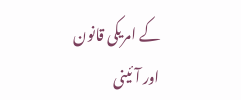کے امریکی قانون اور آئینی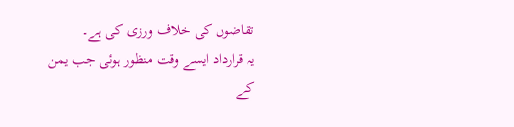تقاضوں کی خلاف ورزی کی ہے۔
یہ قرارداد ایسے وقت منظور ہوئی جب یمن کے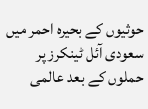حوثیوں کے بحیرہ احمر میں سعودی آئل ٹینکرز پر حملوں کے بعد عالمی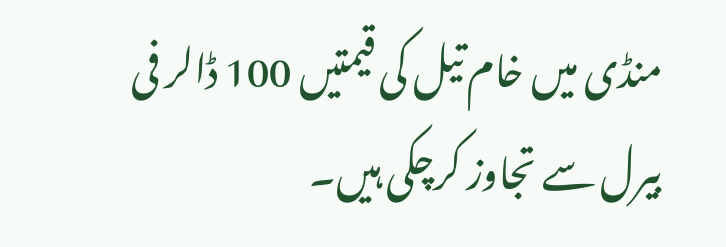منڈی میں خام تیل کی قیمتیں 100 ڈالر فی بیرل سے تجاوز کرچکی ہیں۔